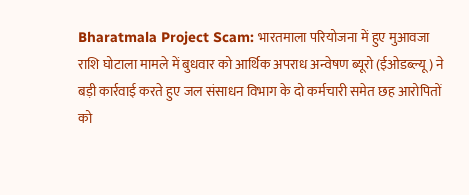Bharatmala Project Scam: भारतमाला परियोजना में हुए मुआवजा राशि घोटाला मामले में बुधवार को आर्थिक अपराध अन्वेषण ब्यूरो (ईओडब्ल्यू) ने बड़ी कार्रवाई करते हुए जल संसाधन विभाग के दो कर्मचारी समेत छह आरोपितों को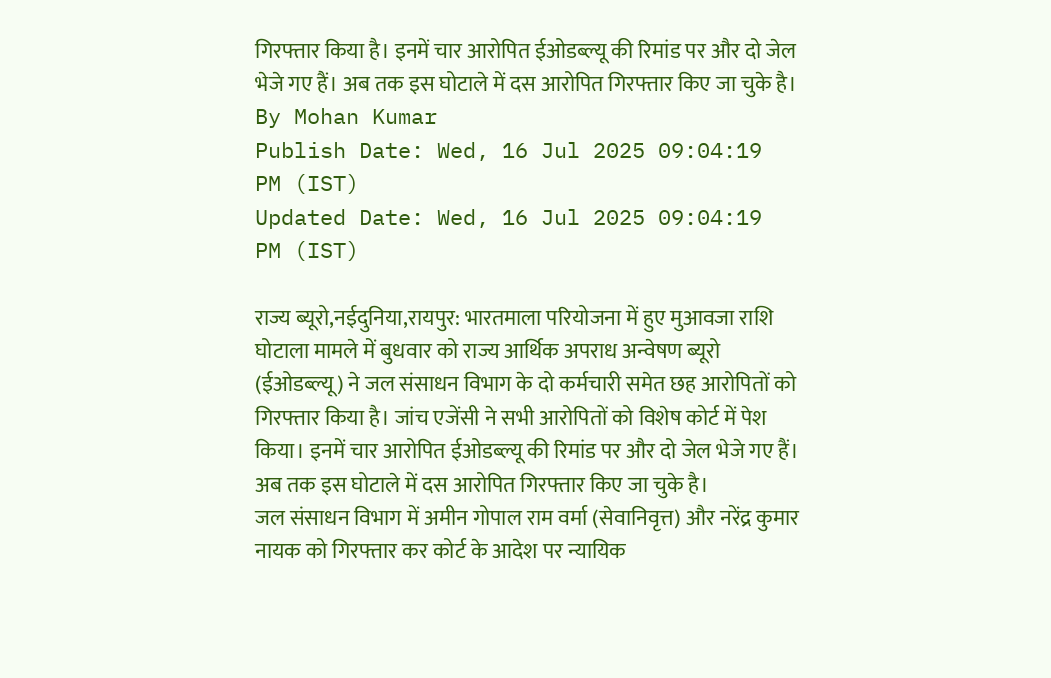गिरफ्तार किया है। इनमें चार आरोपित ईओडब्ल्यू की रिमांड पर और दो जेल भेजे गए हैं। अब तक इस घोटाले में दस आरोपित गिरफ्तार किए जा चुके है।
By Mohan Kumar
Publish Date: Wed, 16 Jul 2025 09:04:19 PM (IST)
Updated Date: Wed, 16 Jul 2025 09:04:19 PM (IST)

राज्य ब्यूरो,नईदुनिया,रायपुर: भारतमाला परियोजना में हुए मुआवजा राशि घोटाला मामले में बुधवार को राज्य आर्थिक अपराध अन्वेषण ब्यूरो (ईओडब्ल्यू) ने जल संसाधन विभाग के दो कर्मचारी समेत छह आरोपितों को गिरफ्तार किया है। जांच एजेंसी ने सभी आरोपितों को विशेष कोर्ट में पेश किया। इनमें चार आरोपित ईओडब्ल्यू की रिमांड पर और दो जेल भेजे गए हैं। अब तक इस घोटाले में दस आरोपित गिरफ्तार किए जा चुके है।
जल संसाधन विभाग में अमीन गोपाल राम वर्मा (सेवानिवृत्त) और नरेंद्र कुमार नायक को गिरफ्तार कर कोर्ट के आदेश पर न्यायिक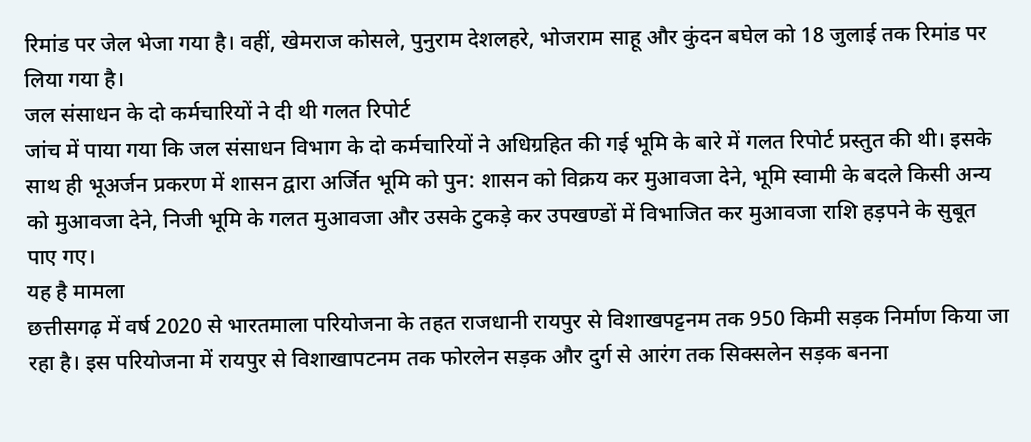रिमांड पर जेल भेजा गया है। वहीं, खेमराज कोसले, पुनुराम देशलहरे, भोजराम साहू और कुंदन बघेल को 18 जुलाई तक रिमांड पर लिया गया है।
जल संसाधन के दो कर्मचारियों ने दी थी गलत रिपोर्ट
जांच में पाया गया कि जल संसाधन विभाग के दो कर्मचारियों ने अधिग्रहित की गई भूमि के बारे में गलत रिपोर्ट प्रस्तुत की थी। इसके साथ ही भूअर्जन प्रकरण में शासन द्वारा अर्जित भूमि को पुन: शासन को विक्रय कर मुआवजा देने, भूमि स्वामी के बदले किसी अन्य को मुआवजा देने, निजी भूमि के गलत मुआवजा और उसके टुकड़े कर उपखण्डों में विभाजित कर मुआवजा राशि हड़पने के सुबूत पाए गए।
यह है मामला
छत्तीसगढ़ में वर्ष 2020 से भारतमाला परियोजना के तहत राजधानी रायपुर से विशाखपट्टनम तक 950 किमी सड़क निर्माण किया जा रहा है। इस परियोजना में रायपुर से विशाखापटनम तक फोरलेन सड़क और दुर्ग से आरंग तक सिक्सलेन सड़क बनना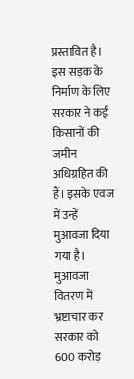प्रस्तावित है। इस सड़क के निर्माण के लिए सरकार ने कई किसानों की जमीन अधिग्रहित की हैं। इसके एवज में उन्हें मुआवजा दिया गया है। मुआवजा वितरण में भ्रष्टाचार कर सरकार को 600 करोड़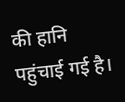की हानि पहुंचाई गई है।